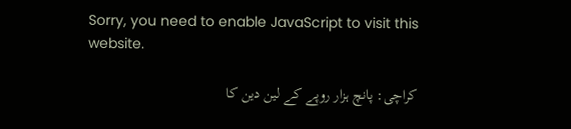Sorry, you need to enable JavaScript to visit this website.

کراچی: پانچ ہزار روپے کے لین دین کا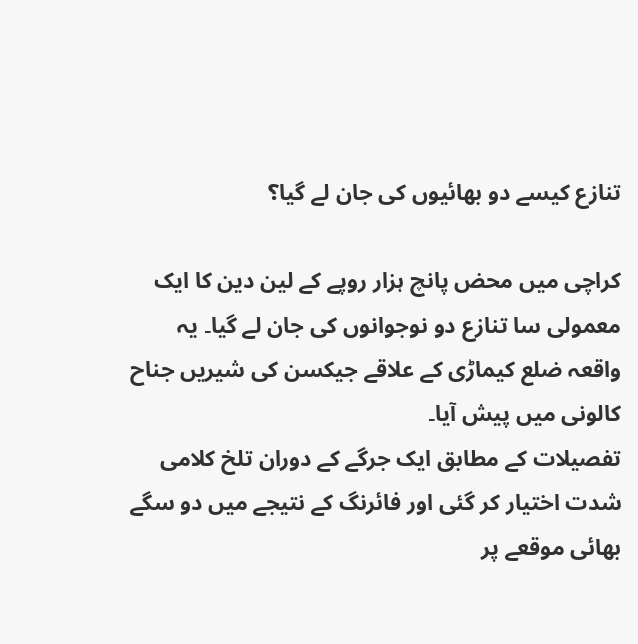تنازع کیسے دو بھائیوں کی جان لے گیا؟

کراچی میں محض پانچ ہزار روپے کے لین دین کا ایک معمولی سا تنازع دو نوجوانوں کی جان لے گیا۔ یہ واقعہ ضلع کیماڑی کے علاقے جیکسن کی شیریں جناح کالونی میں پیش آیا۔
تفصیلات کے مطابق ایک جرگے کے دوران تلخ کلامی شدت اختیار کر گئی اور فائرنگ کے نتیجے میں دو سگے بھائی موقعے پر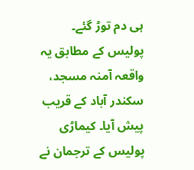ہی دم توڑ گئے۔
پولیس کے مطابق یہ واقعہ آمنہ مسجد، سکندر آباد کے قریب پیش آیا۔ کیماڑی پولیس کے ترجمان نے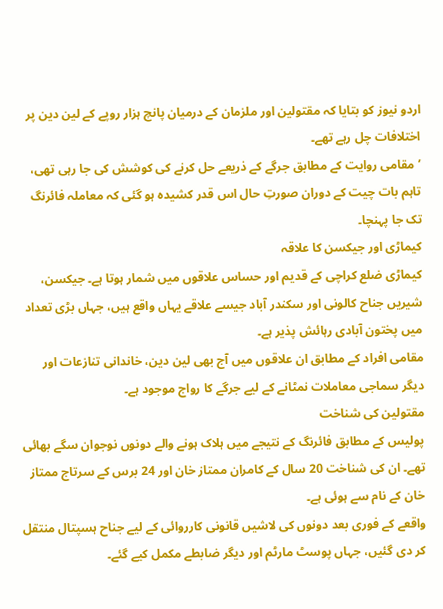اردو نیوز کو بتایا کہ مقتولین اور ملزمان کے درمیان پانچ ہزار روپے کے لین دین پر اختلافات چل رہے تھے۔
’مقامی روایت کے مطابق جرگے کے ذریعے حل کرنے کی کوشش کی جا رہی تھی، تاہم بات چیت کے دوران صورتِ حال اس قدر کشیدہ ہو گئی کہ معاملہ فائرنگ تک جا پہنچا۔
کیماڑی اور جیکسن کا علاقہ
کیماڑی ضلع کراچی کے قدیم اور حساس علاقوں میں شمار ہوتا ہے۔ جیکسن، شیریں جناح کالونی اور سکندر آباد جیسے علاقے یہاں واقع ہیں، جہاں بڑی تعداد میں پختون آبادی رہائش پذیر ہے۔
مقامی افراد کے مطابق ان علاقوں میں آج بھی لین دین، خاندانی تنازعات اور دیگر سماجی معاملات نمٹانے کے لیے جرگے کا رواج موجود ہے۔
مقتولین کی شناخت
پولیس کے مطابق فائرنگ کے نتیجے میں ہلاک ہونے والے دونوں نوجوان سگے بھائی تھے۔ ان کی شناخت 20 سال کے کامران ممتاز خان اور 24 برس کے سرتاج ممتاز خان کے نام سے ہوئی ہے۔
واقعے کے فوری بعد دونوں کی لاشیں قانونی کارروائی کے لیے جناح ہسپتال منتقل کر دی گئیں، جہاں پوسٹ مارٹم اور دیگر ضابطے مکمل کیے گئے۔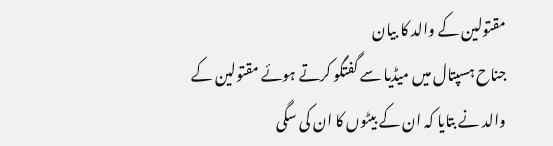مقتولین کے والد کا بیان
جناح ہسپتال میں میڈیا سے گفتگو کرتے ہوئے مقتولین کے والد نے بتایا کہ ان کے بیٹوں کا ان کی سگی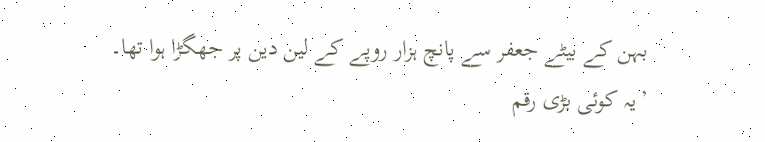بہن کے بیٹے جعفر سے پانچ ہزار روپے کے لین دین پر جھگڑا ہوا تھا۔
’یہ کوئی بڑی رقم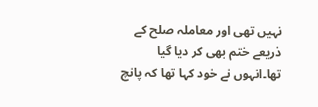نہیں تھی اور معاملہ صلح کے ذریعے ختم بھی کر دیا گیا تھا۔انہوں نے خود کہا تھا کہ پانچ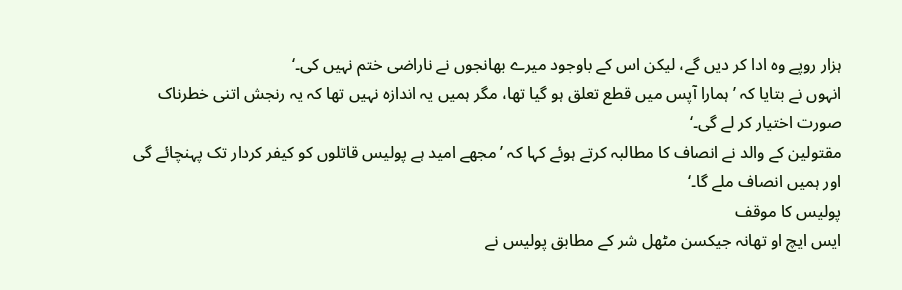ہزار روپے وہ ادا کر دیں گے، لیکن اس کے باوجود میرے بھانجوں نے ناراضی ختم نہیں کی۔‘
انہوں نے بتایا کہ ’ہمارا آپس میں قطع تعلق ہو گیا تھا، مگر ہمیں یہ اندازہ نہیں تھا کہ یہ رنجش اتنی خطرناک صورت اختیار کر لے گی۔‘
مقتولین کے والد نے انصاف کا مطالبہ کرتے ہوئے کہا کہ ’مجھے امید ہے پولیس قاتلوں کو کیفر کردار تک پہنچائے گی اور ہمیں انصاف ملے گا۔‘
پولیس کا موقف
ایس ایچ او تھانہ جیکسن مٹھل شر کے مطابق پولیس نے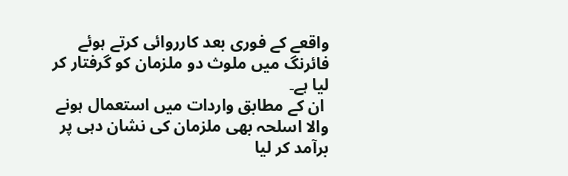واقعے کے فوری بعد کارروائی کرتے ہوئے فائرنگ میں ملوث دو ملزمان کو گرفتار کر لیا ہے۔
 ان کے مطابق واردات میں استعمال ہونے والا اسلحہ بھی ملزمان کی نشان دہی پر برآمد کر لیا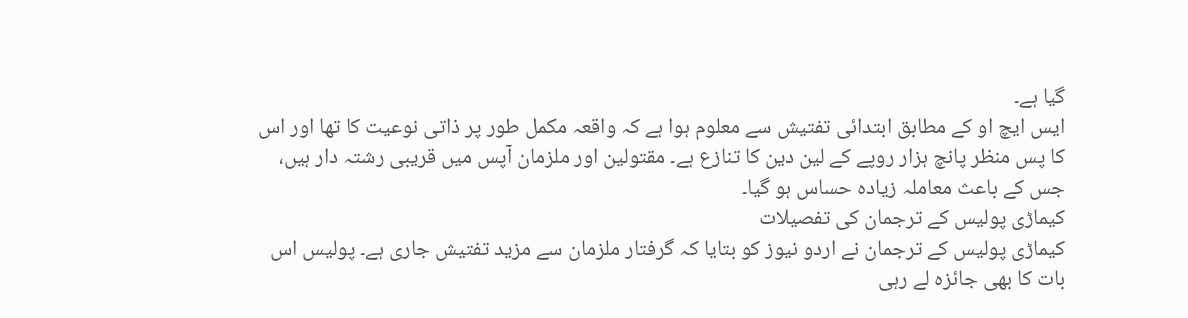گیا ہے۔
ایس ایچ او کے مطابق ابتدائی تفتیش سے معلوم ہوا ہے کہ واقعہ مکمل طور پر ذاتی نوعیت کا تھا اور اس کا پس منظر پانچ ہزار روپے کے لین دین کا تنازع ہے۔ مقتولین اور ملزمان آپس میں قریبی رشتہ دار ہیں، جس کے باعث معاملہ زیادہ حساس ہو گیا۔
کیماڑی پولیس کے ترجمان کی تفصیلات
کیماڑی پولیس کے ترجمان نے اردو نیوز کو بتایا کہ گرفتار ملزمان سے مزید تفتیش جاری ہے۔ پولیس اس بات کا بھی جائزہ لے رہی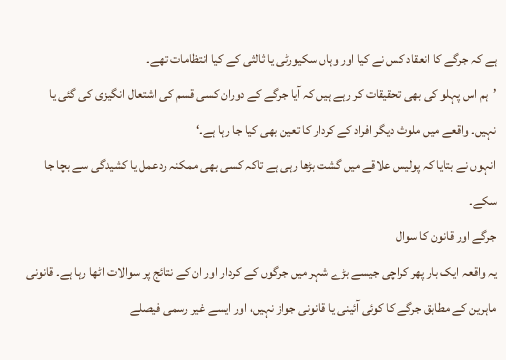ہے کہ جرگے کا انعقاد کس نے کیا اور وہاں سکیورٹی یا ثالثی کے کیا انتظامات تھے۔
’ہم اس پہلو کی بھی تحقیقات کر رہے ہیں کہ آیا جرگے کے دوران کسی قسم کی اشتعال انگیزی کی گئی یا نہیں۔ واقعے میں ملوث دیگر افراد کے کردار کا تعین بھی کیا جا رہا ہے۔‘
انہوں نے بتایا کہ پولیس علاقے میں گشت بڑھا رہی ہے تاکہ کسی بھی ممکنہ ردعمل یا کشیدگی سے بچا جا سکے۔
جرگے اور قانون کا سوال
یہ واقعہ ایک بار پھر کراچی جیسے بڑے شہر میں جرگوں کے کردار اور ان کے نتائج پر سوالات اٹھا رہا ہے۔ قانونی ماہرین کے مطابق جرگے کا کوئی آئینی یا قانونی جواز نہیں، اور ایسے غیر رسمی فیصلے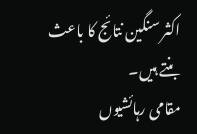اکثر سنگین نتائج کا باعث بنتے ہیں۔
مقامی رہائشیوں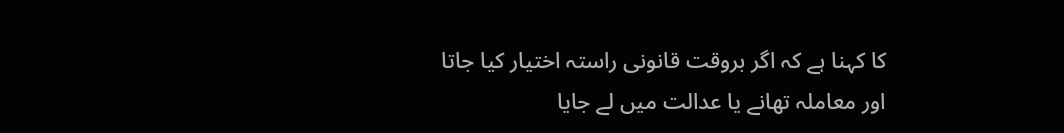کا کہنا ہے کہ اگر بروقت قانونی راستہ اختیار کیا جاتا اور معاملہ تھانے یا عدالت میں لے جایا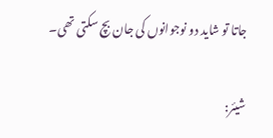جاتا تو شاید دو نوجوانوں کی جان بچ سکتی تھی۔

شیئر: